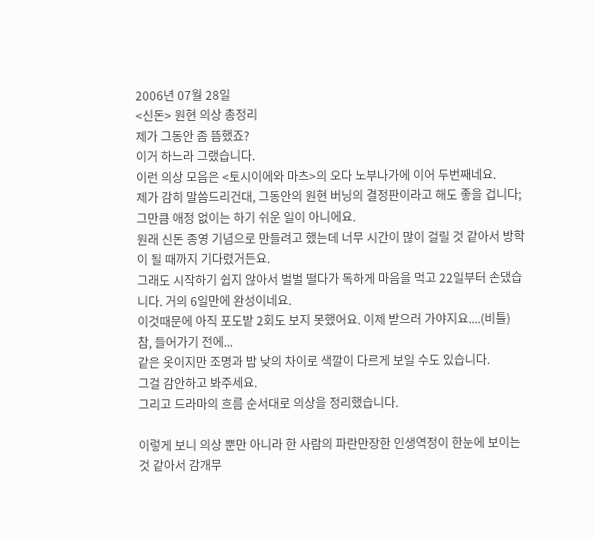2006년 07월 28일
<신돈> 원현 의상 총정리
제가 그동안 좀 뜸했죠?
이거 하느라 그랬습니다.
이런 의상 모음은 <토시이에와 마츠>의 오다 노부나가에 이어 두번째네요.
제가 감히 말씀드리건대, 그동안의 원현 버닝의 결정판이라고 해도 좋을 겁니다;
그만큼 애정 없이는 하기 쉬운 일이 아니에요.
원래 신돈 종영 기념으로 만들려고 했는데 너무 시간이 많이 걸릴 것 같아서 방학이 될 때까지 기다렸거든요.
그래도 시작하기 쉽지 않아서 벌벌 떨다가 독하게 마음을 먹고 22일부터 손댔습니다. 거의 6일만에 완성이네요.
이것때문에 아직 포도밭 2회도 보지 못했어요. 이제 받으러 가야지요....(비틀)
참, 들어가기 전에...
같은 옷이지만 조명과 밤 낮의 차이로 색깔이 다르게 보일 수도 있습니다.
그걸 감안하고 봐주세요.
그리고 드라마의 흐름 순서대로 의상을 정리했습니다.

이렇게 보니 의상 뿐만 아니라 한 사람의 파란만장한 인생역정이 한눈에 보이는 것 같아서 감개무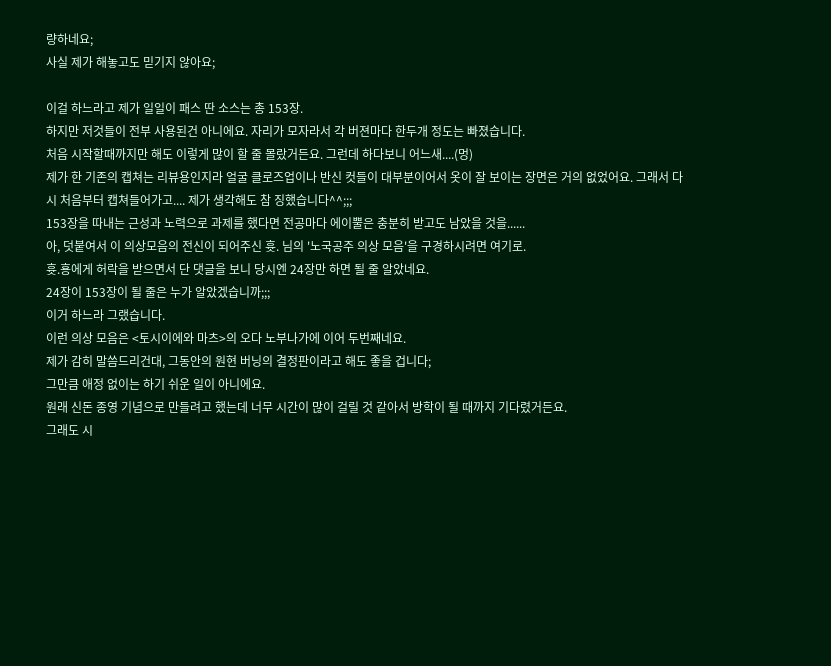량하네요;
사실 제가 해놓고도 믿기지 않아요;

이걸 하느라고 제가 일일이 패스 딴 소스는 총 153장.
하지만 저것들이 전부 사용된건 아니에요. 자리가 모자라서 각 버젼마다 한두개 정도는 빠졌습니다.
처음 시작할때까지만 해도 이렇게 많이 할 줄 몰랐거든요. 그런데 하다보니 어느새....(멍)
제가 한 기존의 캡쳐는 리뷰용인지라 얼굴 클로즈업이나 반신 컷들이 대부분이어서 옷이 잘 보이는 장면은 거의 없었어요. 그래서 다시 처음부터 캡쳐들어가고.... 제가 생각해도 참 징했습니다^^;;;
153장을 따내는 근성과 노력으로 과제를 했다면 전공마다 에이뿔은 충분히 받고도 남았을 것을......
아, 덧붙여서 이 의상모음의 전신이 되어주신 흇. 님의 '노국공주 의상 모음'을 구경하시려면 여기로.
흇.횽에게 허락을 받으면서 단 댓글을 보니 당시엔 24장만 하면 될 줄 알았네요.
24장이 153장이 될 줄은 누가 알았겠습니까;;;
이거 하느라 그랬습니다.
이런 의상 모음은 <토시이에와 마츠>의 오다 노부나가에 이어 두번째네요.
제가 감히 말씀드리건대, 그동안의 원현 버닝의 결정판이라고 해도 좋을 겁니다;
그만큼 애정 없이는 하기 쉬운 일이 아니에요.
원래 신돈 종영 기념으로 만들려고 했는데 너무 시간이 많이 걸릴 것 같아서 방학이 될 때까지 기다렸거든요.
그래도 시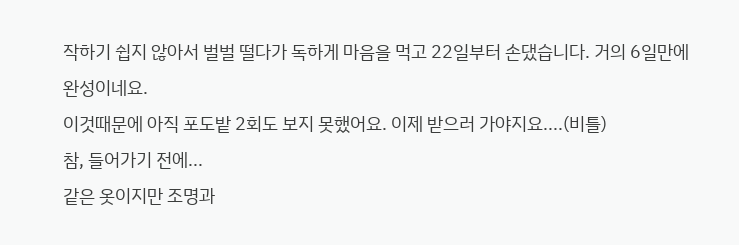작하기 쉽지 않아서 벌벌 떨다가 독하게 마음을 먹고 22일부터 손댔습니다. 거의 6일만에 완성이네요.
이것때문에 아직 포도밭 2회도 보지 못했어요. 이제 받으러 가야지요....(비틀)
참, 들어가기 전에...
같은 옷이지만 조명과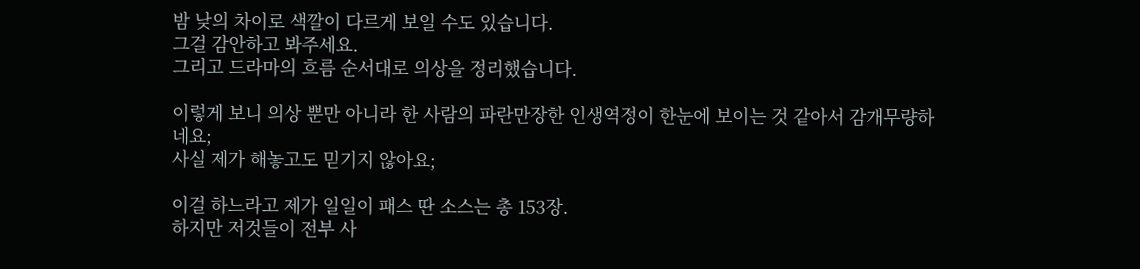밤 낮의 차이로 색깔이 다르게 보일 수도 있습니다.
그걸 감안하고 봐주세요.
그리고 드라마의 흐름 순서대로 의상을 정리했습니다.

이렇게 보니 의상 뿐만 아니라 한 사람의 파란만장한 인생역정이 한눈에 보이는 것 같아서 감개무량하네요;
사실 제가 해놓고도 믿기지 않아요;

이걸 하느라고 제가 일일이 패스 딴 소스는 총 153장.
하지만 저것들이 전부 사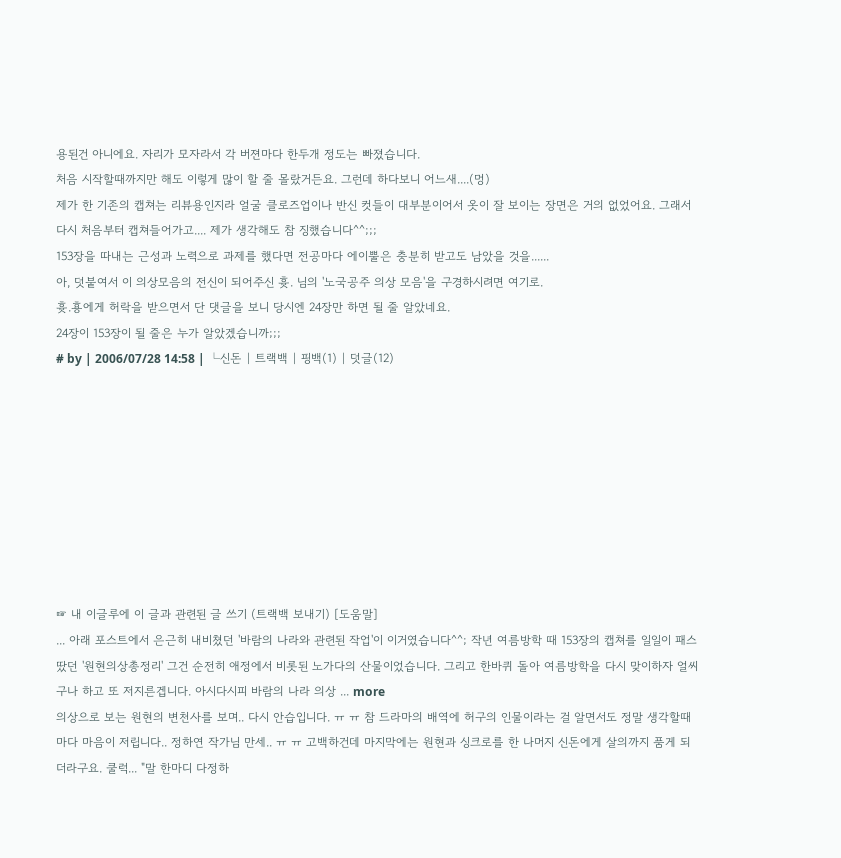용된건 아니에요. 자리가 모자라서 각 버젼마다 한두개 정도는 빠졌습니다.
처음 시작할때까지만 해도 이렇게 많이 할 줄 몰랐거든요. 그런데 하다보니 어느새....(멍)
제가 한 기존의 캡쳐는 리뷰용인지라 얼굴 클로즈업이나 반신 컷들이 대부분이어서 옷이 잘 보이는 장면은 거의 없었어요. 그래서 다시 처음부터 캡쳐들어가고.... 제가 생각해도 참 징했습니다^^;;;
153장을 따내는 근성과 노력으로 과제를 했다면 전공마다 에이뿔은 충분히 받고도 남았을 것을......
아, 덧붙여서 이 의상모음의 전신이 되어주신 흇. 님의 '노국공주 의상 모음'을 구경하시려면 여기로.
흇.횽에게 허락을 받으면서 단 댓글을 보니 당시엔 24장만 하면 될 줄 알았네요.
24장이 153장이 될 줄은 누가 알았겠습니까;;;
# by | 2006/07/28 14:58 | └신돈 | 트랙백 | 핑백(1) | 덧글(12)









☞ 내 이글루에 이 글과 관련된 글 쓰기 (트랙백 보내기) [도움말]
... 아래 포스트에서 은근히 내비쳤던 '바람의 나라와 관련된 작업'이 이거였습니다^^; 작년 여름방학 때 153장의 캡쳐를 일일이 패스땄던 '원현의상총정리' 그건 순전히 애정에서 비롯된 노가다의 산물이었습니다. 그리고 한바퀴 돌아 여름방학을 다시 맞이하자 얼씨구나 하고 또 저지른겝니다. 아시다시피 바람의 나라 의상 ... more
의상으로 보는 원현의 변천사를 보며.. 다시 안습입니다. ㅠ ㅠ 참 드라마의 배역에 허구의 인물이라는 걸 알면서도 정말 생각할때마다 마음이 저립니다.. 정하연 작가님 만세.. ㅠ ㅠ 고백하건데 마지막에는 원현과 싱크로를 한 나머지 신돈에게 살의까지 품게 되더라구요. 쿨럭... "말 한마디 다정하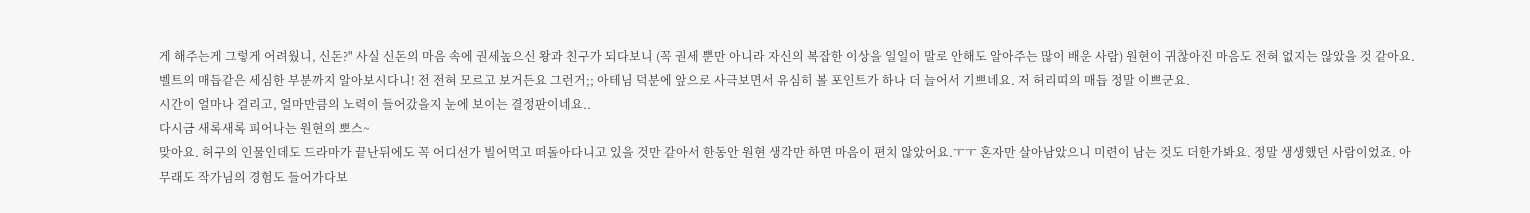게 해주는게 그렇게 어려웠니, 신돈?" 사실 신돈의 마음 속에 권세높으신 왕과 친구가 되다보니 (꼭 권세 뿐만 아니라 자신의 복잡한 이상을 일일이 말로 안해도 알아주는 많이 배운 사람) 원현이 귀찮아진 마음도 전혀 없지는 않았을 것 같아요.
벨트의 매듭같은 세심한 부분까지 알아보시다니! 전 전혀 모르고 보거든요 그런거;; 아테님 덕분에 앞으로 사극보면서 유심히 볼 포인트가 하나 더 늘어서 기쁘네요. 저 허리띠의 매듭 정말 이쁘군요.
시간이 얼마나 걸리고, 얼마만큼의 노력이 들어갔을지 눈에 보이는 결정판이네요..
다시금 새록새록 피어나는 원현의 뽀스~
맞아요. 허구의 인물인데도 드라마가 끝난뒤에도 꼭 어디선가 빌어먹고 떠돌아다니고 있을 것만 같아서 한동안 원현 생각만 하면 마음이 편치 않았어요.ㅜㅜ 혼자만 살아남았으니 미련이 남는 것도 더한가봐요. 정말 생생했던 사람이었죠. 아무래도 작가님의 경험도 들어가다보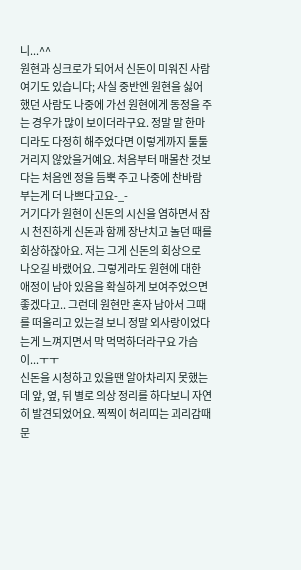니...^^
원현과 싱크로가 되어서 신돈이 미워진 사람 여기도 있습니다; 사실 중반엔 원현을 싫어했던 사람도 나중에 가선 원현에게 동정을 주는 경우가 많이 보이더라구요. 정말 말 한마디라도 다정히 해주었다면 이렇게까지 툴툴거리지 않았을거예요. 처음부터 매몰찬 것보다는 처음엔 정을 듬뿍 주고 나중에 찬바람 부는게 더 나쁘다고요-_-
거기다가 원현이 신돈의 시신을 염하면서 잠시 천진하게 신돈과 함께 장난치고 놀던 때를 회상하잖아요. 저는 그게 신돈의 회상으로 나오길 바랬어요. 그렇게라도 원현에 대한 애정이 남아 있음을 확실하게 보여주었으면 좋겠다고.. 그런데 원현만 혼자 남아서 그때를 떠올리고 있는걸 보니 정말 외사랑이었다는게 느껴지면서 막 먹먹하더라구요 가슴이...ㅜㅜ
신돈을 시청하고 있을땐 알아차리지 못했는데 앞, 옆, 뒤 별로 의상 정리를 하다보니 자연히 발견되었어요. 찍찍이 허리띠는 괴리감때문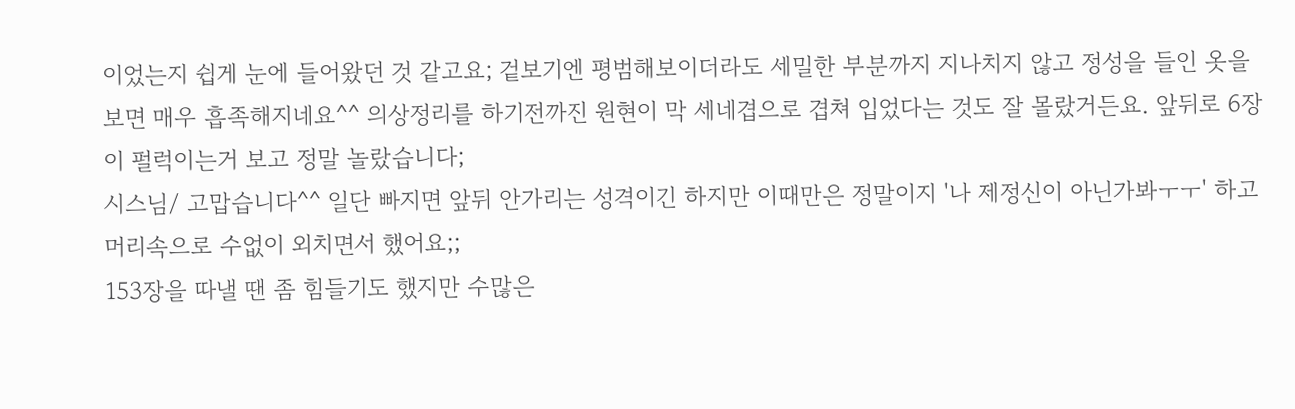이었는지 쉽게 눈에 들어왔던 것 같고요; 겉보기엔 평범해보이더라도 세밀한 부분까지 지나치지 않고 정성을 들인 옷을 보면 매우 흡족해지네요^^ 의상정리를 하기전까진 원현이 막 세네겹으로 겹쳐 입었다는 것도 잘 몰랐거든요. 앞뒤로 6장이 펄럭이는거 보고 정말 놀랐습니다;
시스님/ 고맙습니다^^ 일단 빠지면 앞뒤 안가리는 성격이긴 하지만 이때만은 정말이지 '나 제정신이 아닌가봐ㅜㅜ' 하고 머리속으로 수없이 외치면서 했어요;;
153장을 따낼 땐 좀 힘들기도 했지만 수많은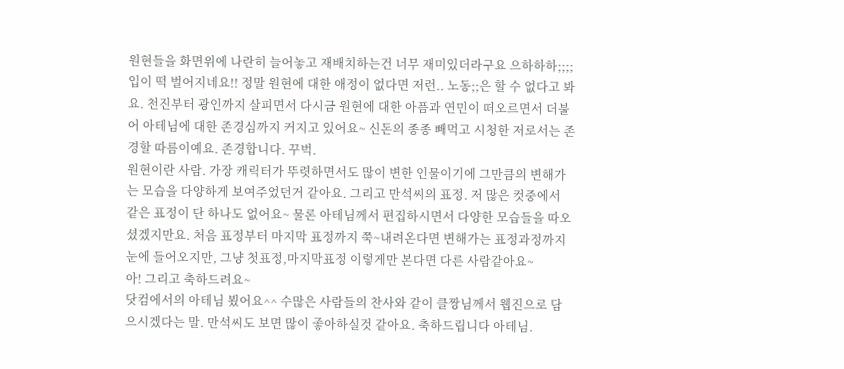원현들을 화면위에 나란히 늘어놓고 재배치하는건 너무 재미있더라구요 으하하하;;;;
입이 떡 벌어지네요!! 정말 원현에 대한 애정이 없다면 저런.. 노동;;은 할 수 없다고 봐요. 천진부터 광인까지 살피면서 다시금 원현에 대한 아픔과 연민이 떠오르면서 더불어 아테님에 대한 존경심까지 커지고 있어요~ 신돈의 종종 빼먹고 시청한 저로서는 존경할 따름이예요. 존경합니다. 꾸벅.
원현이란 사람. 가장 캐릭터가 뚜렷하면서도 많이 변한 인물이기에 그만큼의 변해가는 모습을 다양하게 보여주었던거 같아요. 그리고 만석씨의 표정. 저 많은 컷중에서 같은 표정이 단 하나도 없어요~ 물론 아테님께서 편집하시면서 다양한 모습들을 따오셨겠지만요. 처음 표정부터 마지막 표정까지 쭉~내려온다면 변해가는 표정과정까지 눈에 들어오지만, 그냥 첫표정,마지막표정 이렇게만 본다면 다른 사람같아요~
아! 그리고 축하드려요~
닷컴에서의 아테님 뵜어요^^ 수많은 사람들의 찬사와 같이 클짱님께서 웹진으로 담으시겠다는 말. 만석씨도 보면 많이 좋아하실것 같아요. 축하드립니다 아테님.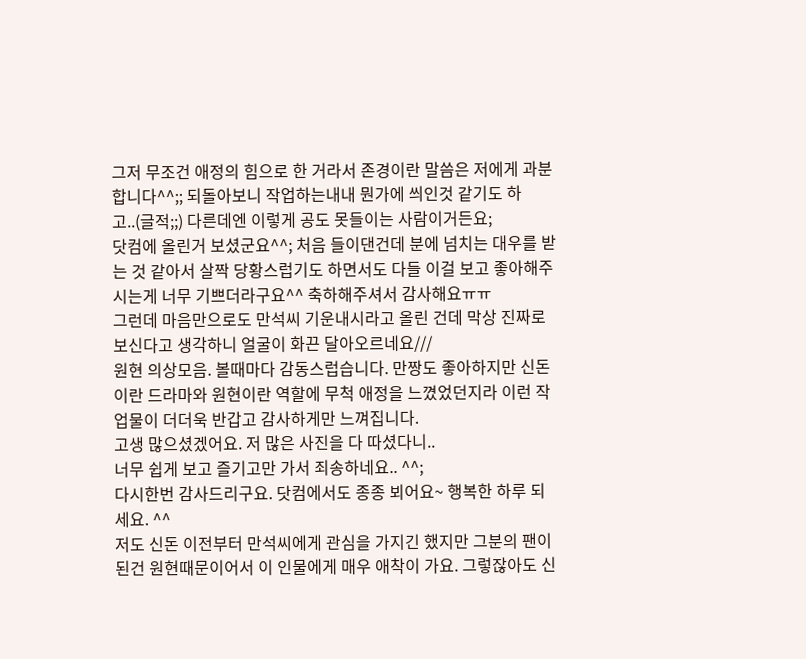그저 무조건 애정의 힘으로 한 거라서 존경이란 말씀은 저에게 과분합니다^^;; 되돌아보니 작업하는내내 뭔가에 씌인것 같기도 하고..(글적;;) 다른데엔 이렇게 공도 못들이는 사람이거든요;
닷컴에 올린거 보셨군요^^; 처음 들이댄건데 분에 넘치는 대우를 받는 것 같아서 살짝 당황스럽기도 하면서도 다들 이걸 보고 좋아해주시는게 너무 기쁘더라구요^^ 축하해주셔서 감사해요ㅠㅠ
그런데 마음만으로도 만석씨 기운내시라고 올린 건데 막상 진짜로 보신다고 생각하니 얼굴이 화끈 달아오르네요///
원현 의상모음. 볼때마다 감동스럽습니다. 만짱도 좋아하지만 신돈이란 드라마와 원현이란 역할에 무척 애정을 느꼈었던지라 이런 작업물이 더더욱 반갑고 감사하게만 느껴집니다.
고생 많으셨겠어요. 저 많은 사진을 다 따셨다니..
너무 쉽게 보고 즐기고만 가서 죄송하네요.. ^^;
다시한번 감사드리구요. 닷컴에서도 종종 뵈어요~ 행복한 하루 되세요. ^^
저도 신돈 이전부터 만석씨에게 관심을 가지긴 했지만 그분의 팬이 된건 원현때문이어서 이 인물에게 매우 애착이 가요. 그렇잖아도 신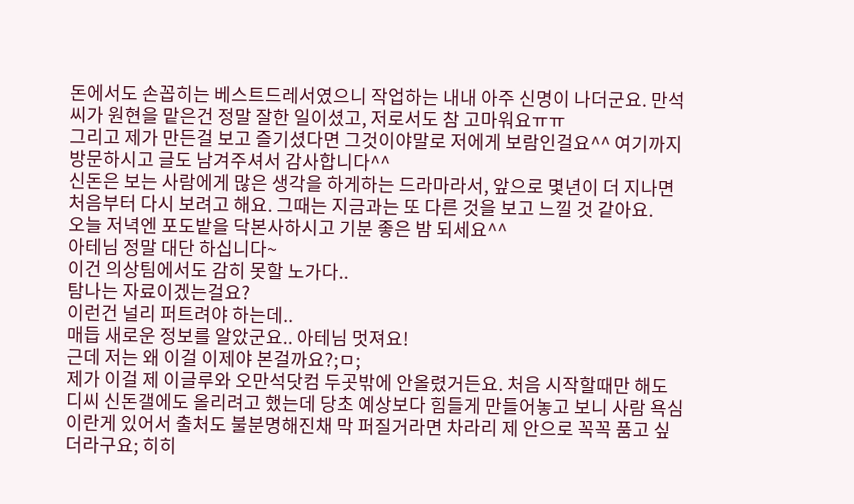돈에서도 손꼽히는 베스트드레서였으니 작업하는 내내 아주 신명이 나더군요. 만석씨가 원현을 맡은건 정말 잘한 일이셨고, 저로서도 참 고마워요ㅠㅠ
그리고 제가 만든걸 보고 즐기셨다면 그것이야말로 저에게 보람인걸요^^ 여기까지 방문하시고 글도 남겨주셔서 감사합니다^^
신돈은 보는 사람에게 많은 생각을 하게하는 드라마라서, 앞으로 몇년이 더 지나면 처음부터 다시 보려고 해요. 그때는 지금과는 또 다른 것을 보고 느낄 것 같아요.
오늘 저녁엔 포도밭을 닥본사하시고 기분 좋은 밤 되세요^^
아테님 정말 대단 하십니다~
이건 의상팀에서도 감히 못할 노가다..
탐나는 자료이겠는걸요?
이런건 널리 퍼트려야 하는데..
매듭 새로운 정보를 알았군요.. 아테님 멋져요!
근데 저는 왜 이걸 이제야 본걸까요?;ㅁ;
제가 이걸 제 이글루와 오만석닷컴 두곳밖에 안올렸거든요. 처음 시작할때만 해도 디씨 신돈갤에도 올리려고 했는데 당초 예상보다 힘들게 만들어놓고 보니 사람 욕심이란게 있어서 출처도 불분명해진채 막 퍼질거라면 차라리 제 안으로 꼭꼭 품고 싶더라구요; 히히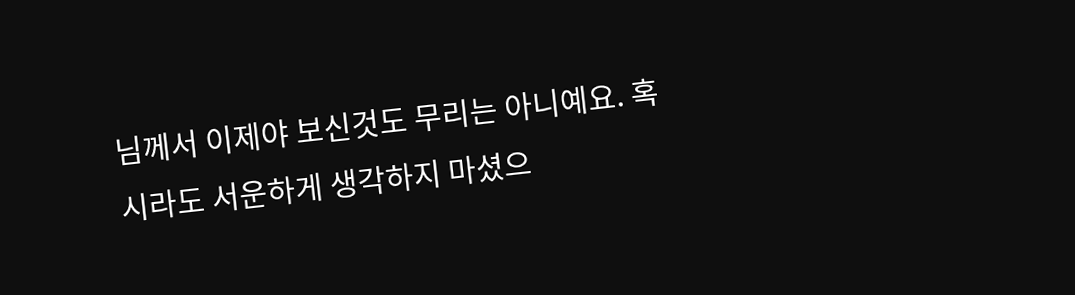님께서 이제야 보신것도 무리는 아니예요. 혹시라도 서운하게 생각하지 마셨으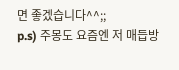면 좋겠습니다^^;;
p.s) 주몽도 요즘엔 저 매듭방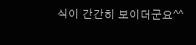식이 간간히 보이더군요^^